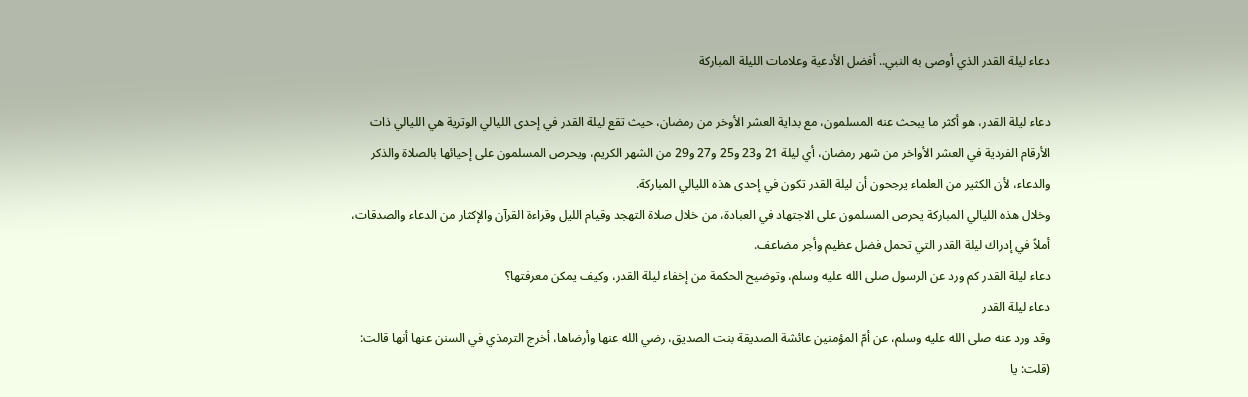دعاء ليلة القدر الذي أوصى به النبي.. أفضل الأدعية وعلامات الليلة المباركة

دعاء ليلة القدر، هو أكثر ما يبحث عنه المسلمون، مع بداية العشر الأوخر من رمضان، حيث تقع ليلة القدر في إحدى الليالي الوترية هي الليالي ذات الأرقام الفردية في العشر الأواخر من شهر رمضان، أي ليلة 21 و23 و25 و27 و29 من الشهر الكريم، ويحرص المسلمون على إحيائها بالصلاة والذكر والدعاء، لأن الكثير من العلماء يرجحون أن ليلة القدر تكون في إحدى هذه الليالي المباركة.
وخلال هذه الليالي المباركة يحرص المسلمون على الاجتهاد في العبادة، من خلال صلاة التهجد وقيام الليل وقراءة القرآن والإكثار من الدعاء والصدقات، أملاً في إدراك ليلة القدر التي تحمل فضل عظيم وأجر مضاعف.
دعاء ليلة القدر كم ورد عن الرسول صلى الله عليه وسلم، وتوضيح الحكمة من إخفاء ليلة القدر، وكيف يمكن معرفتها؟
دعاء ليلة القدر
وقد ورد عنه صلى الله عليه وسلم، عن أمّ المؤمنين عائشة الصديقة بنت الصديق، رضي الله عنها وأرضاها، أخرج الترمذي في السنن عنها أنها قالت: (قلت: يا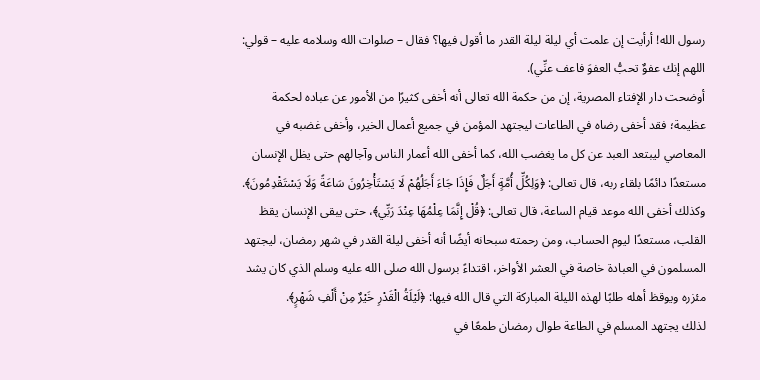رسول الله! أرأيت إن علمت أي ليلة ليلة القدر ما أقول فيها؟ فقال – صلوات الله وسلامه عليه – قولي: اللهم إنك عفوٌ تحبُّ العفوَ فاعف عنِّي).
أوضحت دار الإفتاء المصرية، إن من حكمة الله تعالى أنه أخفى كثيرًا من الأمور عن عباده لحكمة عظيمة؛ فقد أخفى رضاه في الطاعات ليجتهد المؤمن في جميع أعمال الخير، وأخفى غضبه في المعاصي ليبتعد العبد عن كل ما يغضب الله، كما أخفى الله أعمار الناس وآجالهم حتى يظل الإنسان مستعدًا دائمًا بلقاء ربه، قال تعالى: ﴿وَلِكُلِّ أُمَّةٍ أَجَلٌ فَإِذَا جَاءَ أَجَلُهُمْ لَا يَسْتَأْخِرُونَ سَاعَةً وَلَا يَسْتَقْدِمُونَ﴾.
وكذلك أخفى الله موعد قيام الساعة، قال تعالى: ﴿قُلْ إِنَّمَا عِلْمُهَا عِنْدَ رَبِّي﴾، حتى يبقى الإنسان يقظ القلب، مستعدًا ليوم الحساب، ومن رحمته سبحانه أيضًا أنه أخفى ليلة القدر في شهر رمضان، ليجتهد المسلمون في العبادة خاصة في العشر الأواخر، اقتداءً برسول الله صلى الله عليه وسلم الذي كان يشد مئزره ويوقظ أهله طلبًا لهذه الليلة المباركة التي قال الله فيها: ﴿لَيْلَةُ الْقَدْرِ خَيْرٌ مِنْ أَلْفِ شَهْرٍ﴾.
لذلك يجتهد المسلم في الطاعة طوال رمضان طمعًا في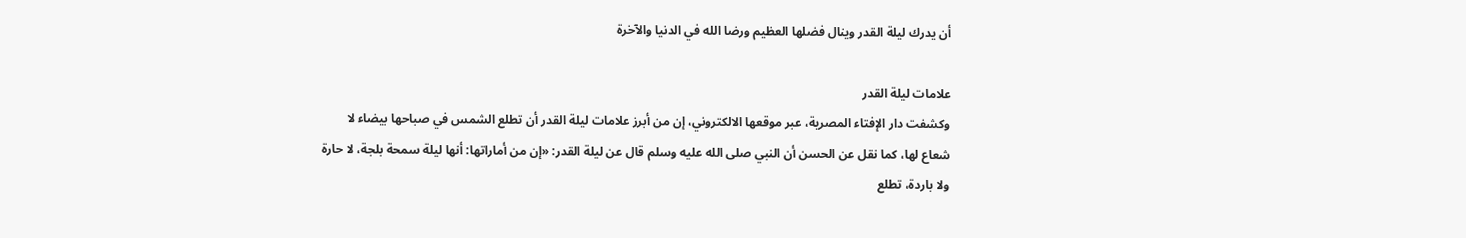أن يدرك ليلة القدر وينال فضلها العظيم ورضا الله في الدنيا والآخرة

علامات ليلة القدر
وكشفت دار الإفتاء المصرية، عبر موقعها الالكتروني، إن من أبرز علامات ليلة القدر أن تطلع الشمس في صباحها بيضاء لا شعاع لها، كما نقل عن الحسن أن النبي صلى الله عليه وسلم قال عن ليلة القدر: «إن من أماراتها: أنها ليلة سمحة بلجة، لا حارة ولا باردة، تطلع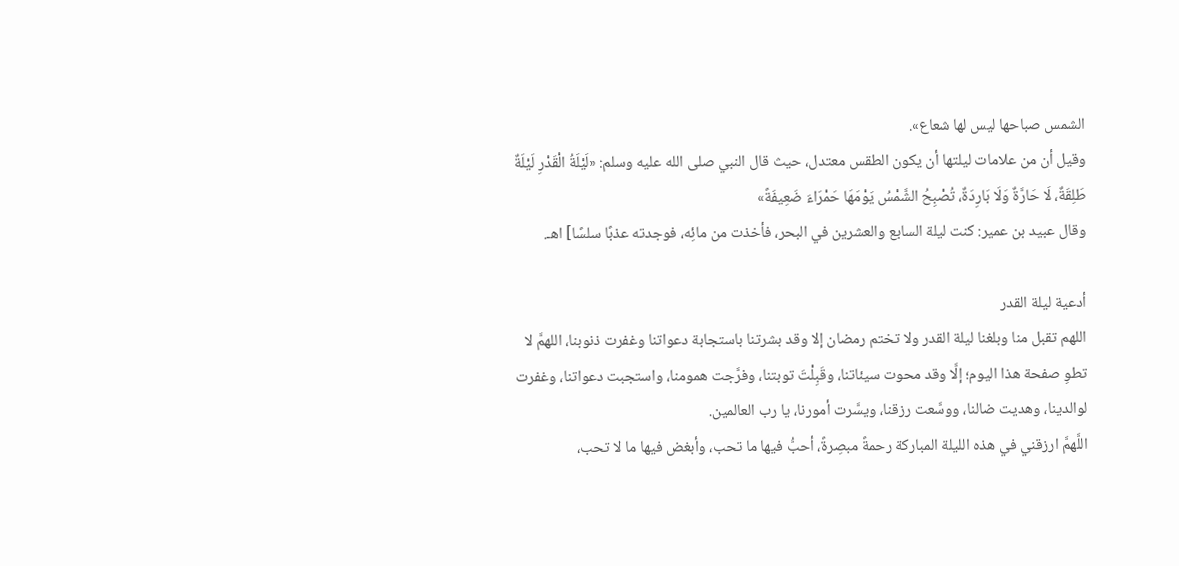الشمس صباحها ليس لها شعاع».
وقيل أن من علامات ليلتها أن يكون الطقس معتدل، حيث قال النبي صلى الله عليه وسلم: «لَيْلَةُ الْقَدْرِ لَيْلَةٌ طَلِقَةٌ، لَا حَارَّةٌ وَلَا بَارِدَةٌ، تُصْبِحُ الشَّمْسُ يَوْمَهَا حَمْرَاءَ ضَعِيفَةً»
وقال عبيد بن عمير: كنت ليلة السابع والعشرين في البحر، فأخذت من مائِه، فوجدته عذبًا سلسًا] اهـ.

أدعية ليلة القدر
اللهم تقبل منا وبلغنا ليلة القدر ولا تختم رمضان إلا وقد بشرتنا باستجابة دعواتنا وغفرت ذنوبنا، اللهمَّ لا تطوِ صفحة هذا اليوم؛ إلَّا وقد محوت سيئاتنا، وقَبِلْتَ توبتنا، وفرَّجت همومنا، واستجبت دعواتنا، وغفرت لوالدينا، وهديت ضالنا، ووسَّعت رزقنا، ويسَّرت أمورنا، يا رب العالمين.
اللَّهمَّ ارزقني في هذه الليلة المباركة رحمةً مبصِرةً، أحبُّ فيها ما تحب، وأبغض فيها ما لا تحب،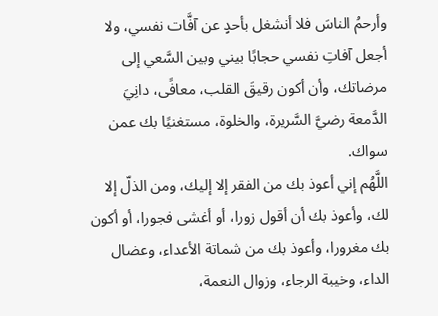وأرحمُ الناسَ فلا أنشغل بأحدٍ عن آفَّات نفسي، ولا أجعل آفاتِ نفسي حجابًا بيني وبين السَّعي إلى مرضاتك، وأن أكون رقيقَ القلب، معافًى، دانِيَ الدَّمعة رضيَّ السَّريرة، والخلوة، مستغنيًا بك عمن سواك.
اللَّهُم إني أعوذ بك من الفقر إلا إليك، ومن الذلّ إلا لك، وأعوذ بك أن أقول زورا، أو أغشى فجورا، أو أكون بك مغرورا، وأعوذ بك من شماتة الأعداء، وعضال الداء، وخيبة الرجاء، وزوال النعمة،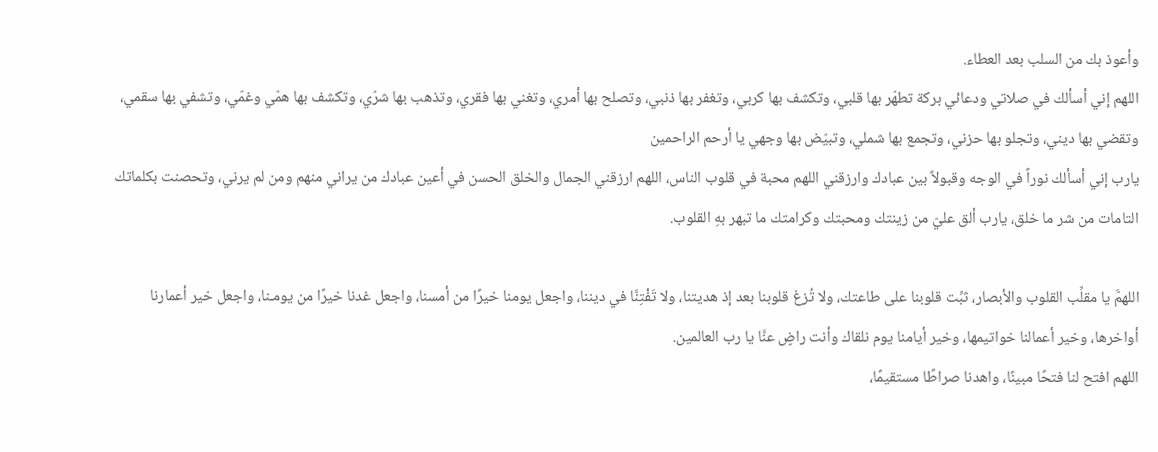وأعوذ بك من السلب بعد العطاء.
اللهم إني أسألك في صلاتي ودعائي بركة تطهّر بها قلبي، وتكشف بها كربي، وتغفر بها ذنبي، وتصلح بها أمري، وتغني بها فقري، وتذهب بها شرّي، وتكشف بها همّي وغمّي، وتشفي بها سقمي، وتقضي بها ديني، وتجلو بها حزني، وتجمع بها شملي، وتبيّض بها وجهي يا أرحم الراحمين
يارب إني أسألك نوراً في الوجه وقبولاً بين عبادك وارزقني اللهم محبة في قلوب الناس، اللهم ارزقني الجمال والخلق الحسن في أعين عبادك من يراني منهم ومن لم يرني، وتحصنت بكلماتك التامات من شر ما خلق، يارب ألق عليّ من زينتك ومحبتك وكرامتك ما تبهر بهِ القلوب.

اللهمَّ يا مقلِّب القلوب والأبصار، ثبِّت قلوبنا على طاعتك، ولا تُزغ قلوبنا بعد إذ هديتنا، ولا تَفْتِنَّا في ديننا، واجعل يومنا خيرًا من أمسنا، واجعل غدنا خيرًا من يومـنا، واجعل خير أعمارنا أواخرها، وخير أعمالنا خواتيمها، وخير أيامنا يوم نلقاك وأنت راضٍ عنَّا يا رب العالمين.
اللهم افتح لنا فتحًا مبينًا، واهدنا صراطًا مستقيمًا،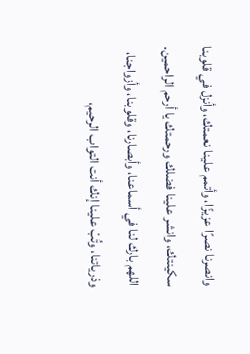وانصرنا نصرًا عزيزًا، وأتمم علينا نعمتك، وأنزل في قلوبنا سكينتك، وانشر علينا فضلك ورحمتك يا أرحم الراحمين.
اللهم بارك لنا في أسماعنا، وأبصارنا، وقلوبنا، وأزواجنا، وذرياتنا، وتُبْ علينا إنك أنت التواب الرحيم،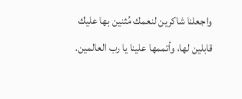واجعلنا شاكرين لنعمك مُثنين بها عليك قابلين لها، وأتممها علينا يا رب العالمين.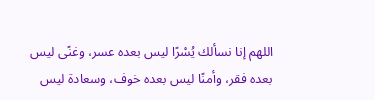اللهم إنا نسألك يُسْرًا ليس بعده عسر، وغنًى ليس بعده فقر، وأمنًا ليس بعده خوف، وسعادة ليس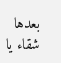بعدها شقاء يا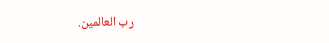رب العالمين.